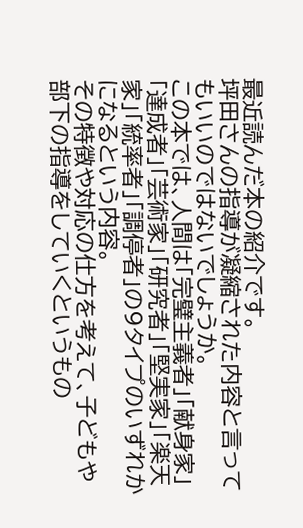最近読んだ本の紹介です。
坪田さんの指導が凝縮された内容と言ってもいいのではないでしょうか。
この本では、人間は「完璧主義者」「献身家」「達成者」「芸術家」「研究者」「堅実家」「楽天家」「統率者」「調停者」の9タイプのいずれかになるという内容。
その特徴や対応の仕方を考えて、子どもや部下の指導をしていくというもの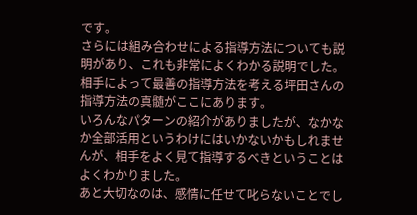です。
さらには組み合わせによる指導方法についても説明があり、これも非常によくわかる説明でした。
相手によって最善の指導方法を考える坪田さんの指導方法の真髄がここにあります。
いろんなパターンの紹介がありましたが、なかなか全部活用というわけにはいかないかもしれませんが、相手をよく見て指導するべきということはよくわかりました。
あと大切なのは、感情に任せて叱らないことでし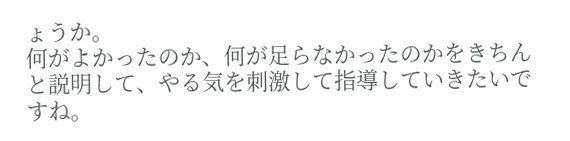ょうか。
何がよかったのか、何が足らなかったのかをきちんと説明して、やる気を刺激して指導していきたいですね。